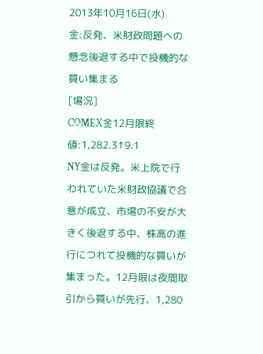2013年10月16日(水)
金:反発、米財政問題への懸念後退する中で投機的な買い集まる
[場況]
COMEX金12月限終値:1,282.3↑9.1
NY金は反発。米上院で行われていた米財政協議で合意が成立、市場の不安が大きく後退する中、株高の進行につれて投機的な買いが集まった。12月限は夜間取引から買いが先行、1,280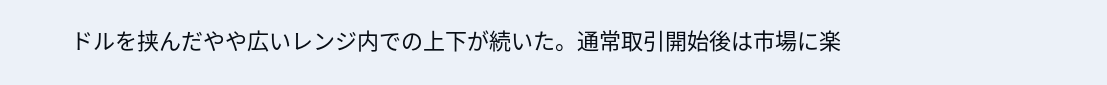ドルを挟んだやや広いレンジ内での上下が続いた。通常取引開始後は市場に楽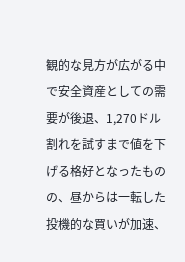観的な見方が広がる中で安全資産としての需要が後退、1,270ドル割れを試すまで値を下げる格好となったものの、昼からは一転した投機的な買いが加速、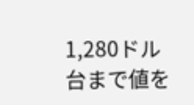1,280ドル台まで値を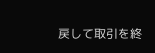戻して取引を終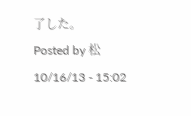了した。
Posted by 松 10/16/13 - 15:02